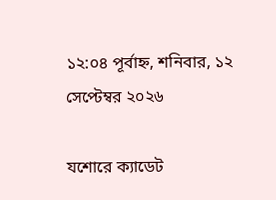১২:০৪ পূর্বাহ্ন, শনিবার, ১২ সেপ্টেম্বর ২০২৬

যশোরে ক্যাডেট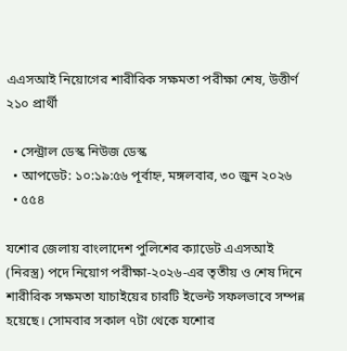এএসআই নিয়োগের শারীরিক সক্ষমতা পরীক্ষা শেষ, উত্তীর্ণ ২১০ প্রার্থী

  • সেন্ট্রাল ডেস্ক নিউজ ডেস্ক
  • আপডেট: ১০:১৯:৫৬ পূর্বাহ্ন, মঙ্গলবার, ৩০ জুন ২০২৬
  • ৫৫৪

যশোর জেলায় বাংলাদেশ পুলিশের ক্যাডেট এএসআই (নিরস্ত্র) পদে নিয়োগ পরীক্ষা-২০২৬-এর তৃতীয় ও শেষ দিনে শারীরিক সক্ষমতা যাচাইয়ের চারটি ইভেন্ট সফলভাবে সম্পন্ন হয়েছে। সোমবার সকাল ৭টা থেকে যশোর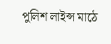পুলিশ লাইন্স মাঠে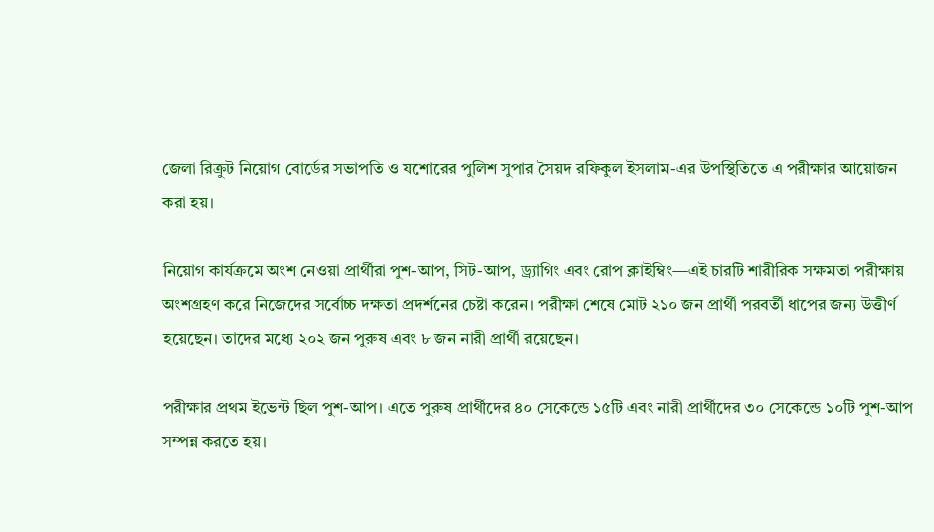জেলা রিক্রুট নিয়োগ বোর্ডের সভাপতি ও যশোরের পুলিশ সুপার সৈয়দ রফিকুল ইসলাম-এর উপস্থিতিতে এ পরীক্ষার আয়োজন করা হয়।

নিয়োগ কার্যক্রমে অংশ নেওয়া প্রার্থীরা পুশ-আপ, সিট-আপ, ড্র্যাগিং এবং রোপ ক্লাইম্বিং—এই চারটি শারীরিক সক্ষমতা পরীক্ষায় অংশগ্রহণ করে নিজেদের সর্বোচ্চ দক্ষতা প্রদর্শনের চেষ্টা করেন। পরীক্ষা শেষে মোট ২১০ জন প্রার্থী পরবর্তী ধাপের জন্য উত্তীর্ণ হয়েছেন। তাদের মধ্যে ২০২ জন পুরুষ এবং ৮ জন নারী প্রার্থী রয়েছেন।

পরীক্ষার প্রথম ইভেন্ট ছিল পুশ-আপ। এতে পুরুষ প্রার্থীদের ৪০ সেকেন্ডে ১৫টি এবং নারী প্রার্থীদের ৩০ সেকেন্ডে ১০টি পুশ-আপ সম্পন্ন করতে হয়।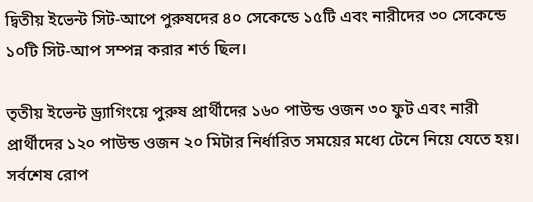দ্বিতীয় ইভেন্ট সিট-আপে পুরুষদের ৪০ সেকেন্ডে ১৫টি এবং নারীদের ৩০ সেকেন্ডে ১০টি সিট-আপ সম্পন্ন করার শর্ত ছিল।

তৃতীয় ইভেন্ট ড্র্যাগিংয়ে পুরুষ প্রার্থীদের ১৬০ পাউন্ড ওজন ৩০ ফুট এবং নারী প্রার্থীদের ১২০ পাউন্ড ওজন ২০ মিটার নির্ধারিত সময়ের মধ্যে টেনে নিয়ে যেতে হয়। সর্বশেষ রোপ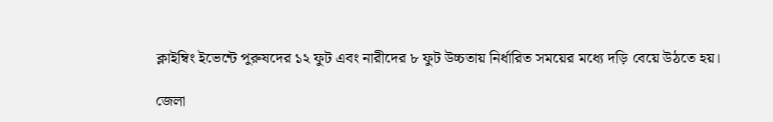ক্লাইম্বিং ইভেন্টে পুরুষদের ১২ ফুট এবং নারীদের ৮ ফুট উচ্চতায় নির্ধারিত সময়ের মধ্যে দড়ি বেয়ে উঠতে হয়।

জেলা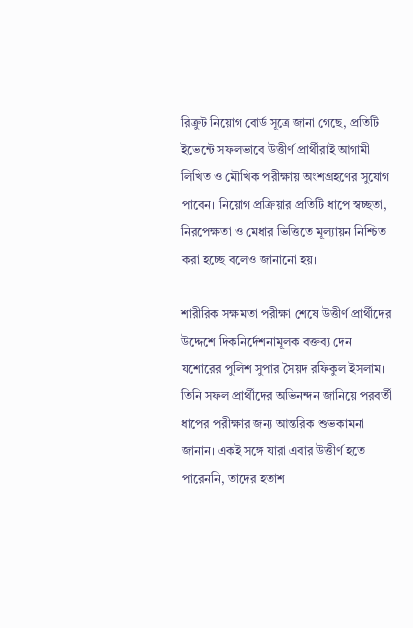রিক্রুট নিয়োগ বোর্ড সূত্রে জানা গেছে, প্রতিটি ইভেন্টে সফলভাবে উত্তীর্ণ প্রার্থীরাই আগামী লিখিত ও মৌখিক পরীক্ষায় অংশগ্রহণের সুযোগ পাবেন। নিয়োগ প্রক্রিয়ার প্রতিটি ধাপে স্বচ্ছতা, নিরপেক্ষতা ও মেধার ভিত্তিতে মূল্যায়ন নিশ্চিত করা হচ্ছে বলেও জানানো হয়।

শারীরিক সক্ষমতা পরীক্ষা শেষে উত্তীর্ণ প্রার্থীদের উদ্দেশে দিকনির্দেশনামূলক বক্তব্য দেন যশোরের পুলিশ সুপার সৈয়দ রফিকুল ইসলাম। তিনি সফল প্রার্থীদের অভিনন্দন জানিয়ে পরবর্তী ধাপের পরীক্ষার জন্য আন্তরিক শুভকামনা জানান। একই সঙ্গে যারা এবার উত্তীর্ণ হতে পারেননি, তাদের হতাশ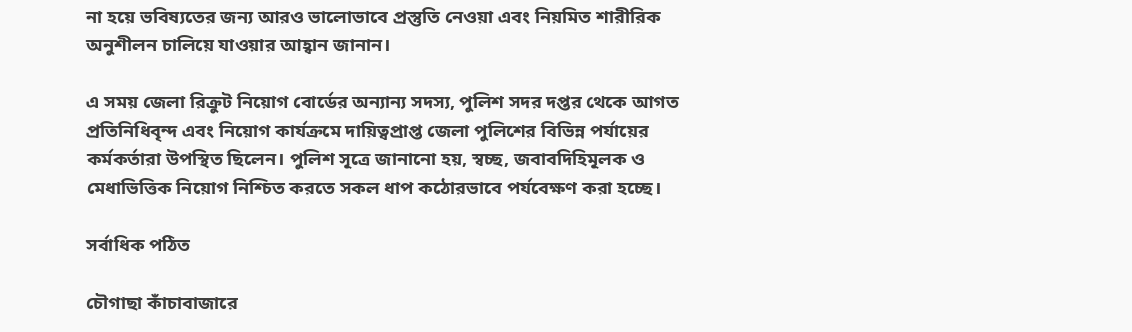না হয়ে ভবিষ্যতের জন্য আরও ভালোভাবে প্রস্তুতি নেওয়া এবং নিয়মিত শারীরিক অনুশীলন চালিয়ে যাওয়ার আহ্বান জানান।

এ সময় জেলা রিক্রুট নিয়োগ বোর্ডের অন্যান্য সদস্য, পুলিশ সদর দপ্তর থেকে আগত প্রতিনিধিবৃন্দ এবং নিয়োগ কার্যক্রমে দায়িত্বপ্রাপ্ত জেলা পুলিশের বিভিন্ন পর্যায়ের কর্মকর্তারা উপস্থিত ছিলেন। পুলিশ সূত্রে জানানো হয়, স্বচ্ছ, জবাবদিহিমূলক ও মেধাভিত্তিক নিয়োগ নিশ্চিত করতে সকল ধাপ কঠোরভাবে পর্যবেক্ষণ করা হচ্ছে।

সর্বাধিক পঠিত

চৌগাছা কাঁচাবাজারে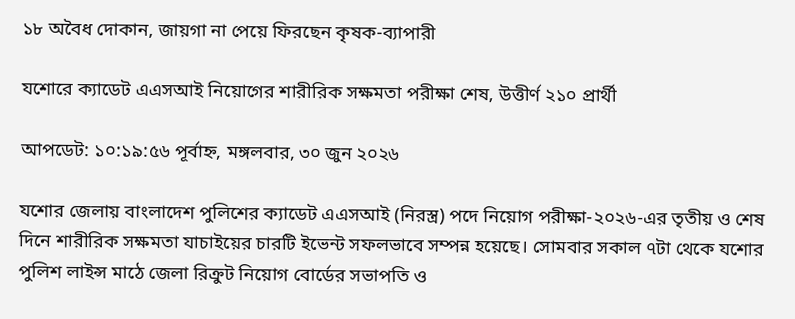১৮ অবৈধ দোকান, জায়গা না পেয়ে ফিরছেন কৃষক-ব্যাপারী

যশোরে ক্যাডেট এএসআই নিয়োগের শারীরিক সক্ষমতা পরীক্ষা শেষ, উত্তীর্ণ ২১০ প্রার্থী

আপডেট: ১০:১৯:৫৬ পূর্বাহ্ন, মঙ্গলবার, ৩০ জুন ২০২৬

যশোর জেলায় বাংলাদেশ পুলিশের ক্যাডেট এএসআই (নিরস্ত্র) পদে নিয়োগ পরীক্ষা-২০২৬-এর তৃতীয় ও শেষ দিনে শারীরিক সক্ষমতা যাচাইয়ের চারটি ইভেন্ট সফলভাবে সম্পন্ন হয়েছে। সোমবার সকাল ৭টা থেকে যশোর পুলিশ লাইন্স মাঠে জেলা রিক্রুট নিয়োগ বোর্ডের সভাপতি ও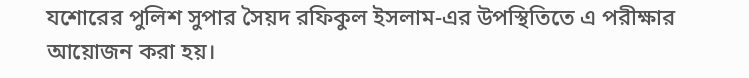যশোরের পুলিশ সুপার সৈয়দ রফিকুল ইসলাম-এর উপস্থিতিতে এ পরীক্ষার আয়োজন করা হয়।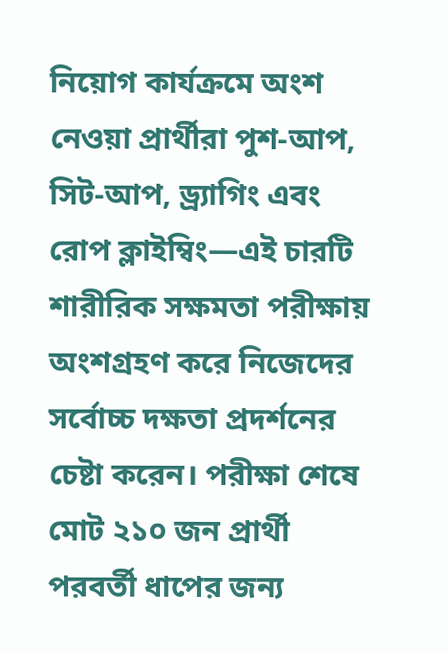নিয়োগ কার্যক্রমে অংশ নেওয়া প্রার্থীরা পুশ-আপ, সিট-আপ, ড্র্যাগিং এবং রোপ ক্লাইম্বিং—এই চারটি শারীরিক সক্ষমতা পরীক্ষায় অংশগ্রহণ করে নিজেদের সর্বোচ্চ দক্ষতা প্রদর্শনের চেষ্টা করেন। পরীক্ষা শেষে মোট ২১০ জন প্রার্থী পরবর্তী ধাপের জন্য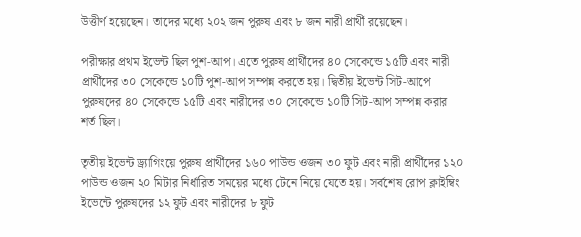উত্তীর্ণ হয়েছেন। তাদের মধ্যে ২০২ জন পুরুষ এবং ৮ জন নারী প্রার্থী রয়েছেন।

পরীক্ষার প্রথম ইভেন্ট ছিল পুশ-আপ। এতে পুরুষ প্রার্থীদের ৪০ সেকেন্ডে ১৫টি এবং নারী প্রার্থীদের ৩০ সেকেন্ডে ১০টি পুশ-আপ সম্পন্ন করতে হয়। দ্বিতীয় ইভেন্ট সিট-আপে পুরুষদের ৪০ সেকেন্ডে ১৫টি এবং নারীদের ৩০ সেকেন্ডে ১০টি সিট-আপ সম্পন্ন করার শর্ত ছিল।

তৃতীয় ইভেন্ট ড্র্যাগিংয়ে পুরুষ প্রার্থীদের ১৬০ পাউন্ড ওজন ৩০ ফুট এবং নারী প্রার্থীদের ১২০ পাউন্ড ওজন ২০ মিটার নির্ধারিত সময়ের মধ্যে টেনে নিয়ে যেতে হয়। সর্বশেষ রোপ ক্লাইম্বিং ইভেন্টে পুরুষদের ১২ ফুট এবং নারীদের ৮ ফুট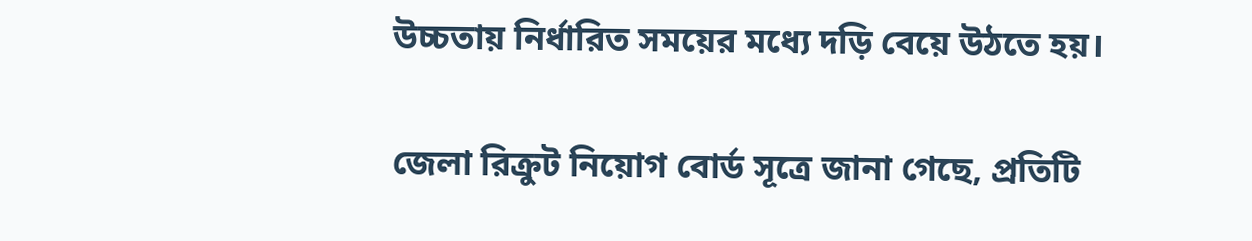উচ্চতায় নির্ধারিত সময়ের মধ্যে দড়ি বেয়ে উঠতে হয়।

জেলা রিক্রুট নিয়োগ বোর্ড সূত্রে জানা গেছে, প্রতিটি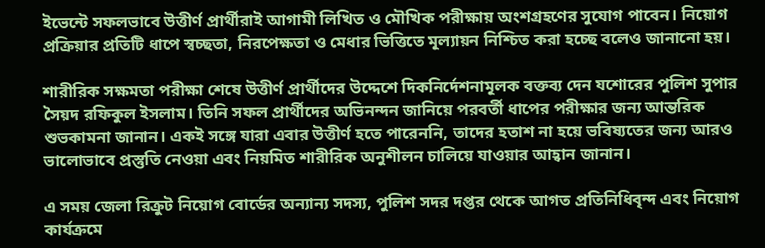ইভেন্টে সফলভাবে উত্তীর্ণ প্রার্থীরাই আগামী লিখিত ও মৌখিক পরীক্ষায় অংশগ্রহণের সুযোগ পাবেন। নিয়োগ প্রক্রিয়ার প্রতিটি ধাপে স্বচ্ছতা, নিরপেক্ষতা ও মেধার ভিত্তিতে মূল্যায়ন নিশ্চিত করা হচ্ছে বলেও জানানো হয়।

শারীরিক সক্ষমতা পরীক্ষা শেষে উত্তীর্ণ প্রার্থীদের উদ্দেশে দিকনির্দেশনামূলক বক্তব্য দেন যশোরের পুলিশ সুপার সৈয়দ রফিকুল ইসলাম। তিনি সফল প্রার্থীদের অভিনন্দন জানিয়ে পরবর্তী ধাপের পরীক্ষার জন্য আন্তরিক শুভকামনা জানান। একই সঙ্গে যারা এবার উত্তীর্ণ হতে পারেননি, তাদের হতাশ না হয়ে ভবিষ্যতের জন্য আরও ভালোভাবে প্রস্তুতি নেওয়া এবং নিয়মিত শারীরিক অনুশীলন চালিয়ে যাওয়ার আহ্বান জানান।

এ সময় জেলা রিক্রুট নিয়োগ বোর্ডের অন্যান্য সদস্য, পুলিশ সদর দপ্তর থেকে আগত প্রতিনিধিবৃন্দ এবং নিয়োগ কার্যক্রমে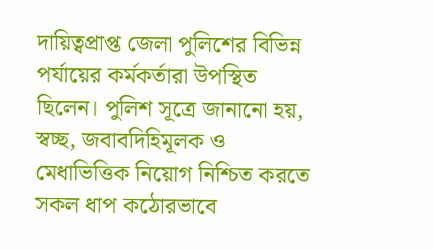দায়িত্বপ্রাপ্ত জেলা পুলিশের বিভিন্ন পর্যায়ের কর্মকর্তারা উপস্থিত ছিলেন। পুলিশ সূত্রে জানানো হয়, স্বচ্ছ, জবাবদিহিমূলক ও মেধাভিত্তিক নিয়োগ নিশ্চিত করতে সকল ধাপ কঠোরভাবে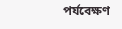পর্যবেক্ষণ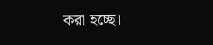করা হচ্ছে।